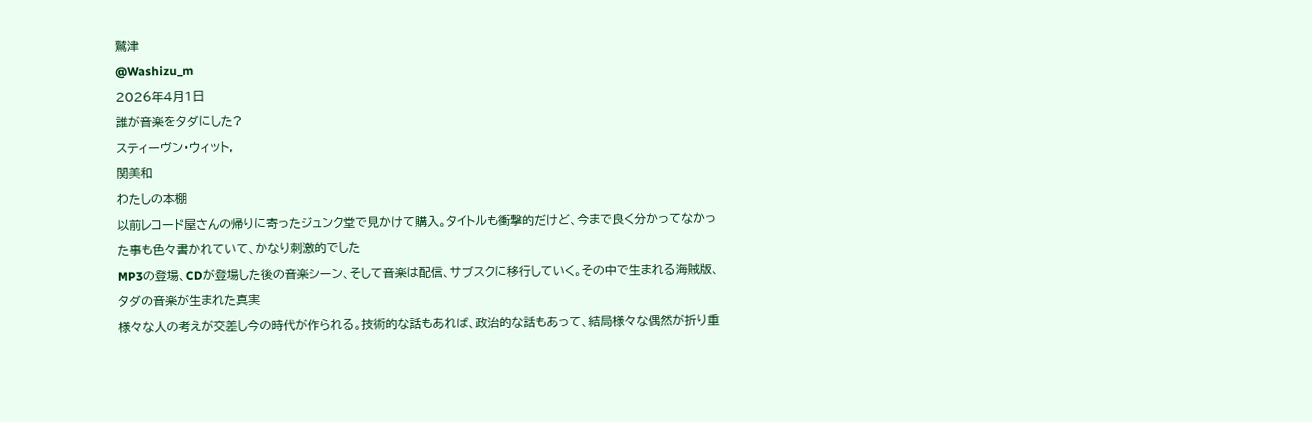鷲津
@Washizu_m
2026年4月1日
誰が音楽をタダにした?
スティーヴン・ウィット,
関美和
わたしの本棚
以前レコード屋さんの帰りに寄ったジュンク堂で見かけて購入。タイトルも衝撃的だけど、今まで良く分かってなかった事も色々書かれていて、かなり刺激的でした
MP3の登場、CDが登場した後の音楽シーン、そして音楽は配信、サブスクに移行していく。その中で生まれる海賊版、タダの音楽が生まれた真実
様々な人の考えが交差し今の時代が作られる。技術的な話もあれば、政治的な話もあって、結局様々な偶然が折り重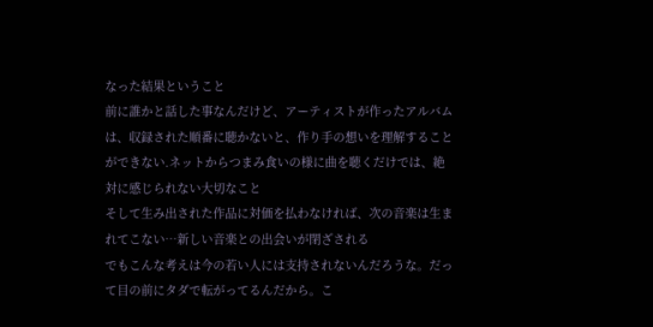なった結果ということ
前に誰かと話した事なんだけど、アーティストが作ったアルバムは、収録された順番に聴かないと、作り手の想いを理解することができない.ネットからつまみ食いの様に曲を聴くだけでは、絶対に感じられない大切なこと
そして生み出された作品に対価を払わなければ、次の音楽は生まれてこない…新しい音楽との出会いが閉ざされる
でもこんな考えは今の若い人には支持されないんだろうな。だって目の前にタダで転がってるんだから。こ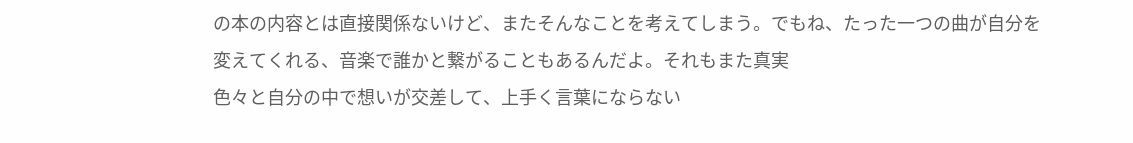の本の内容とは直接関係ないけど、またそんなことを考えてしまう。でもね、たった一つの曲が自分を変えてくれる、音楽で誰かと繋がることもあるんだよ。それもまた真実
色々と自分の中で想いが交差して、上手く言葉にならない